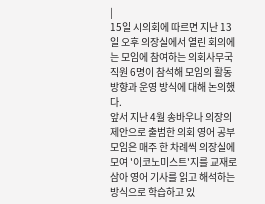|
15일 시의회에 따르면 지난 13일 오후 의장실에서 열린 회의에는 모임에 참여하는 의회사무국 직원 6명이 참석해 모임의 활동 방향과 운영 방식에 대해 논의했다.
앞서 지난 4월 송바우나 의장의 제안으로 출범한 의회 영어 공부 모임은 매주 한 차례씩 의장실에 모여 '이코노미스트'지를 교재로 삼아 영어 기사를 읽고 해석하는 방식으로 학습하고 있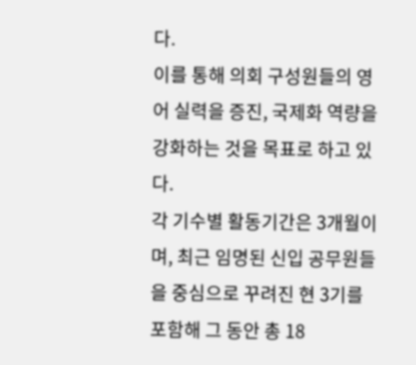다.
이를 통해 의회 구성원들의 영어 실력을 증진, 국제화 역량을 강화하는 것을 목표로 하고 있다.
각 기수별 활동기간은 3개월이며, 최근 임명된 신입 공무원들을 중심으로 꾸려진 현 3기를 포함해 그 동안 총 18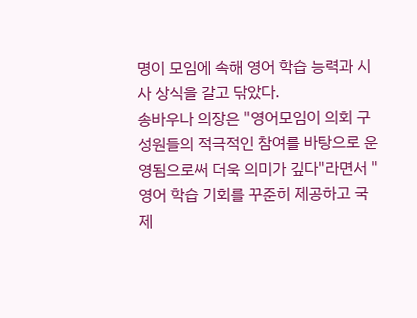명이 모임에 속해 영어 학습 능력과 시사 상식을 갈고 닦았다.
송바우나 의장은 "영어모임이 의회 구성원들의 적극적인 참여를 바탕으로 운영됨으로써 더욱 의미가 깊다"라면서 "영어 학습 기회를 꾸준히 제공하고 국제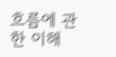흐름에 관한 이해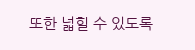또한 넓힐 수 있도록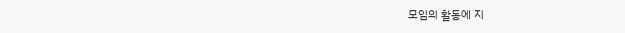모임의 활동에 지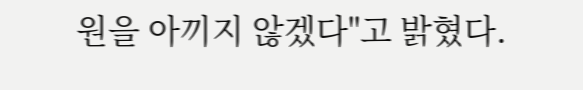원을 아끼지 않겠다"고 밝혔다.